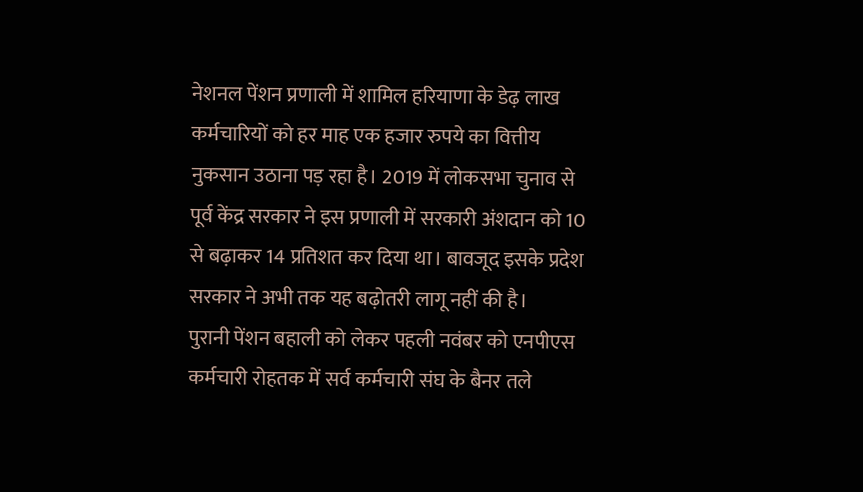नेशनल पेंशन प्रणाली में शामिल हरियाणा के डेढ़ लाख कर्मचारियों को हर माह एक हजार रुपये का वित्तीय नुकसान उठाना पड़ रहा है। 2019 में लोकसभा चुनाव से पूर्व केंद्र सरकार ने इस प्रणाली में सरकारी अंशदान को 10 से बढ़ाकर 14 प्रतिशत कर दिया था। बावजूद इसके प्रदेश सरकार ने अभी तक यह बढ़ोतरी लागू नहीं की है।
पुरानी पेंशन बहाली को लेकर पहली नवंबर को एनपीएस कर्मचारी रोहतक में सर्व कर्मचारी संघ के बैनर तले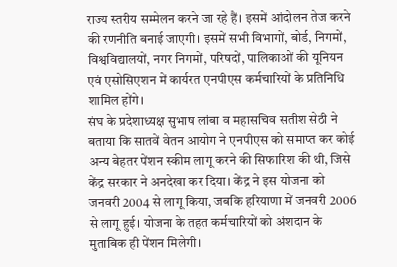राज्य स्तरीय सम्मेलन करने जा रहे हैं। इसमें आंदोलन तेज करने की रणनीति बनाई जाएगी। इसमें सभी विभागों, बोर्ड, निगमों, विश्वविद्यालयों, नगर निगमों, परिषदों, पालिकाओं की यूनियन एवं एसोसिएशन में कार्यरत एनपीएस कर्मचारियों के प्रतिनिधि शामिल होंगे।
संघ के प्रदेशाध्यक्ष सुभाष लांबा व महासचिव सतीश सेठी ने बताया कि सातवें वेतन आयोग ने एनपीएस को समाप्त कर कोई अन्य बेहतर पेंशन स्कीम लागू करने की सिफारिश की थी, जिसे केंद्र सरकार ने अनदेखा कर दिया। केंद्र ने इस योजना को जनवरी 2004 से लागू किया, जबकि हरियाणा में जनवरी 2006 से लागू हुई। योजना के तहत कर्मचारियों को अंशदान के मुताबिक ही पेंशन मिलेगी।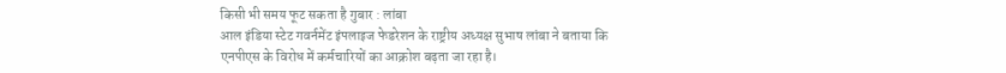किसी भी समय फूट सकता है गुबार : लांबा
आल इंडिया स्टेट गवर्नमेंट इंपलाइज फेडरेशन के राष्ट्रीय अध्यक्ष सुभाष लांबा ने बताया कि एनपीएस के विरोध में कर्मचारियों का आक्रोश बढ़ता जा रहा है।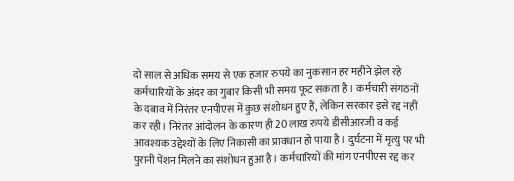दो साल से अधिक समय से एक हजार रुपये का नुकसान हर महीने झेल रहे कर्मचारियों के अंदर का गुबार किसी भी समय फूट सकता है। कर्मचारी संगठनों के दबाव में निरंतर एनपीएस में कुछ संशोधन हुए हैं, लेकिन सरकार इसे रद्द नहीं कर रही। निरंतर आंदोलन के कारण ही 20 लाख रुपये डीसीआरजी व कई आवश्यक उद्देश्यों के लिए निकासी का प्रावधान हो पाया है। दुर्घटना में मृत्यु पर भी पुरानी पेंशन मिलने का संशोधन हुआ है। कर्मचारियों की मांग एनपीएस रद्द कर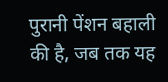पुरानी पेंशन बहाली की है, जब तक यह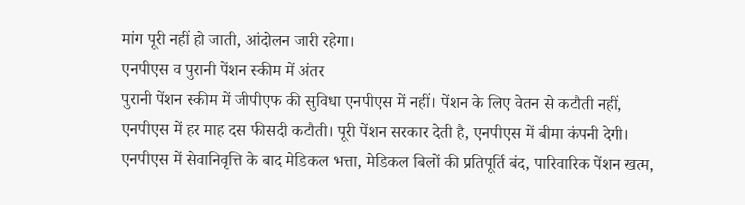मांग पूरी नहीं हो जाती, आंदोलन जारी रहेगा।
एनपीएस व पुरानी पेंशन स्कीम में अंतर
पुरानी पेंशन स्कीम में जीपीएफ की सुविधा एनपीएस में नहीं। पेंशन के लिए वेतन से कटौती नहीं, एनपीएस में हर माह दस फीसदी कटौती। पूरी पेंशन सरकार देती है, एनपीएस में बीमा कंपनी देगी। एनपीएस में सेवानिवृत्ति के बाद मेडिकल भत्ता, मेडिकल बिलों की प्रतिपूर्ति बंद, पारिवारिक पेंशन खत्म,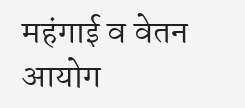महंगाई व वेतन आयोग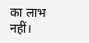का लाभ नहीं।